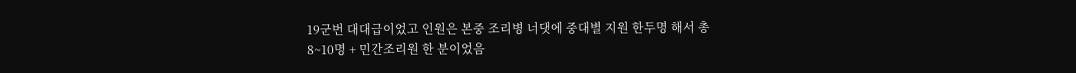19군번 대대급이었고 인원은 본중 조리병 너댓에 중대별 지원 한두명 해서 총 8~10명 + 민간조리원 한 분이었음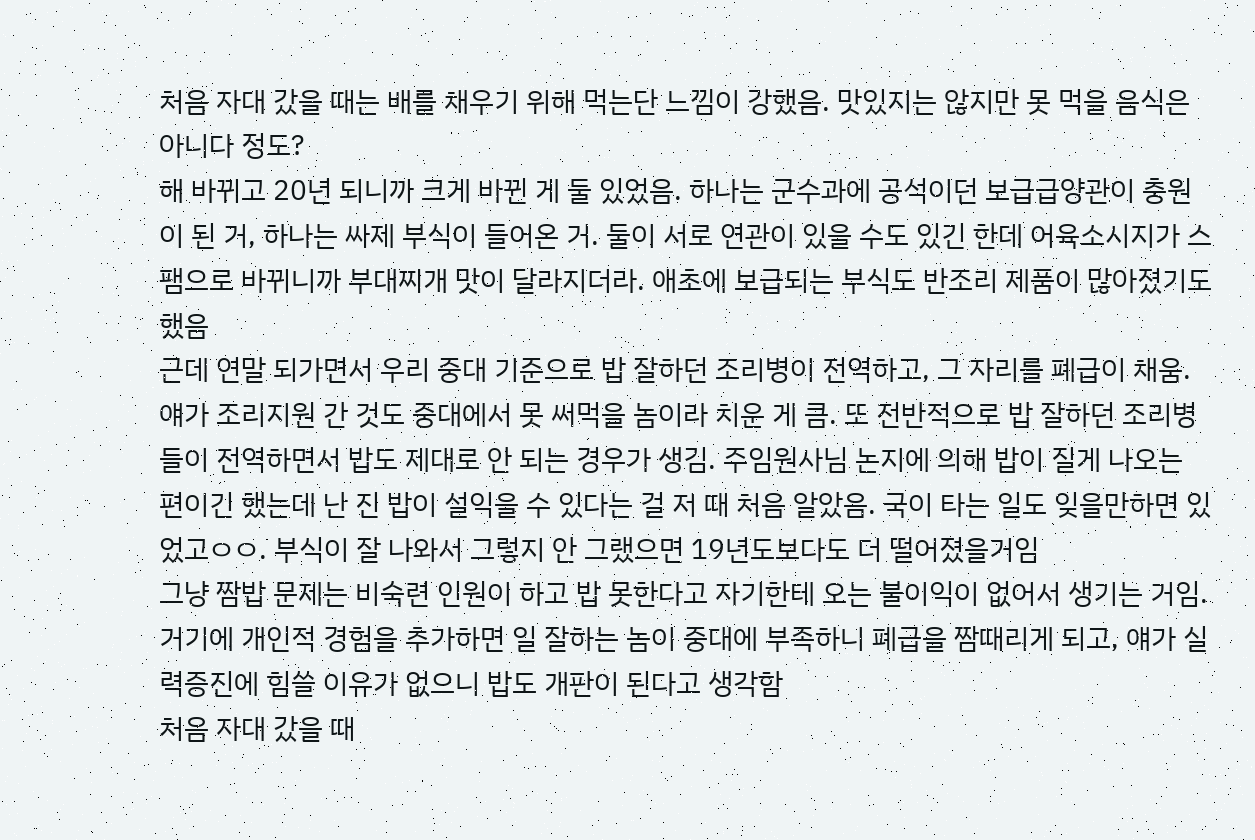처음 자대 갔을 때는 배를 채우기 위해 먹는단 느낌이 강했음. 맛있지는 않지만 못 먹을 음식은 아니다 정도?
해 바뀌고 20년 되니까 크게 바뀐 게 둘 있었음. 하나는 군수과에 공석이던 보급급양관이 충원이 된 거, 하나는 싸제 부식이 들어온 거. 둘이 서로 연관이 있을 수도 있긴 한데 어육소시지가 스팸으로 바뀌니까 부대찌개 맛이 달라지더라. 애초에 보급되는 부식도 반조리 제품이 많아졌기도 했음
근데 연말 되가면서 우리 중대 기준으로 밥 잘하던 조리병이 전역하고, 그 자리를 폐급이 채움. 얘가 조리지원 간 것도 중대에서 못 써먹을 놈이라 치운 게 큼. 또 전반적으로 밥 잘하던 조리병들이 전역하면서 밥도 제대로 안 되는 경우가 생김. 주임원사님 논지에 의해 밥이 질게 나오는 편이긴 했는데 난 진 밥이 설익을 수 있다는 걸 저 때 처음 알았음. 국이 타는 일도 잊을만하면 있었고ㅇㅇ. 부식이 잘 나와서 그렇지 안 그랬으면 19년도보다도 더 떨어졌을거임
그냥 짬밥 문제는 비숙련 인원이 하고 밥 못한다고 자기한테 오는 불이익이 없어서 생기는 거임. 거기에 개인적 경험을 추가하면 일 잘하는 놈이 중대에 부족하니 폐급을 짬때리게 되고, 얘가 실력증진에 힘쓸 이유가 없으니 밥도 개판이 된다고 생각함
처음 자대 갔을 때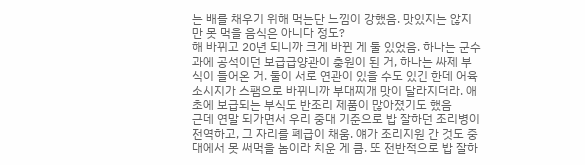는 배를 채우기 위해 먹는단 느낌이 강했음. 맛있지는 않지만 못 먹을 음식은 아니다 정도?
해 바뀌고 20년 되니까 크게 바뀐 게 둘 있었음. 하나는 군수과에 공석이던 보급급양관이 충원이 된 거, 하나는 싸제 부식이 들어온 거. 둘이 서로 연관이 있을 수도 있긴 한데 어육소시지가 스팸으로 바뀌니까 부대찌개 맛이 달라지더라. 애초에 보급되는 부식도 반조리 제품이 많아졌기도 했음
근데 연말 되가면서 우리 중대 기준으로 밥 잘하던 조리병이 전역하고, 그 자리를 폐급이 채움. 얘가 조리지원 간 것도 중대에서 못 써먹을 놈이라 치운 게 큼. 또 전반적으로 밥 잘하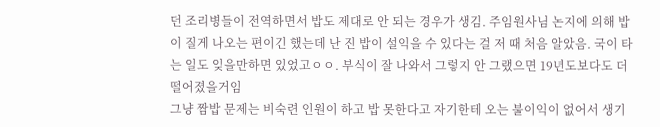던 조리병들이 전역하면서 밥도 제대로 안 되는 경우가 생김. 주임원사님 논지에 의해 밥이 질게 나오는 편이긴 했는데 난 진 밥이 설익을 수 있다는 걸 저 때 처음 알았음. 국이 타는 일도 잊을만하면 있었고ㅇㅇ. 부식이 잘 나와서 그렇지 안 그랬으면 19년도보다도 더 떨어졌을거임
그냥 짬밥 문제는 비숙련 인원이 하고 밥 못한다고 자기한테 오는 불이익이 없어서 생기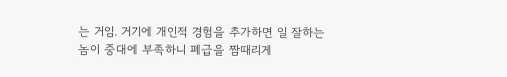는 거임. 거기에 개인적 경험을 추가하면 일 잘하는 놈이 중대에 부족하니 폐급을 짬때리게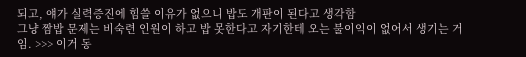되고, 얘가 실력증진에 힘쓸 이유가 없으니 밥도 개판이 된다고 생각함
그냥 짬밥 문제는 비숙련 인원이 하고 밥 못한다고 자기한테 오는 불이익이 없어서 생기는 거임. >>> 이거 동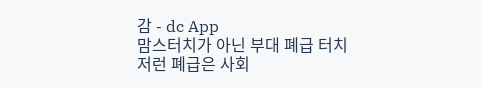감 - dc App
맘스터치가 아닌 부대 폐급 터치
저런 폐급은 사회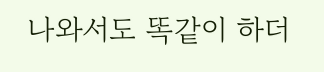나와서도 똑같이 하더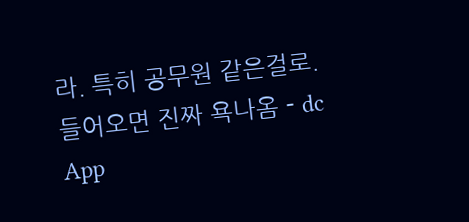라. 특히 공무원 같은걸로. 들어오면 진짜 욕나옴 - dc App